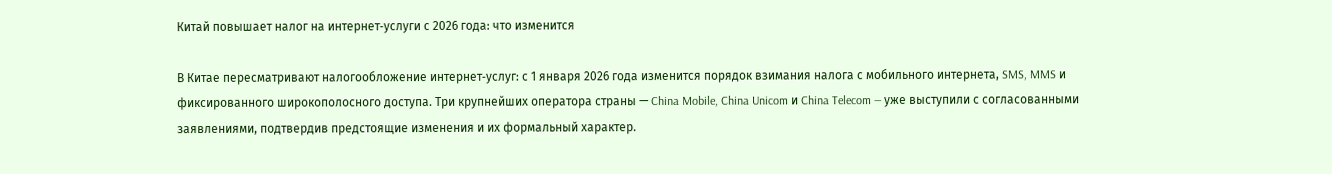Китай повышает налог на интернет‑услуги с 2026 года: что изменится

В Китае пересматривают налогообложение интернет‑услуг: с 1 января 2026 года изменится порядок взимания налога с мобильного интернета, SMS, MMS и фиксированного широкополосного доступа. Три крупнейших оператора страны — China Mobile, China Unicom и China Telecom — уже выступили с согласованными заявлениями, подтвердив предстоящие изменения и их формальный характер.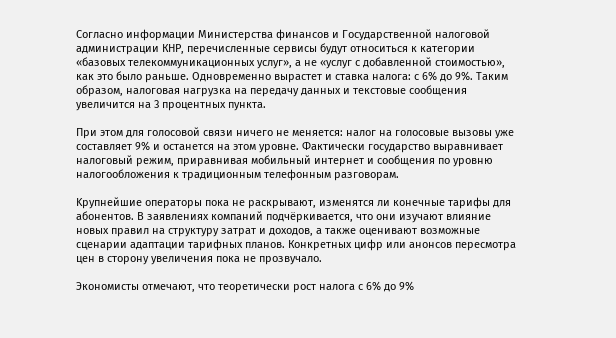Согласно информации Министерства финансов и Государственной налоговой администрации КНР, перечисленные сервисы будут относиться к категории «базовых телекоммуникационных услуг», а не «услуг с добавленной стоимостью», как это было раньше. Одновременно вырастет и ставка налога: с 6% до 9%. Таким образом, налоговая нагрузка на передачу данных и текстовые сообщения увеличится на 3 процентных пункта.

При этом для голосовой связи ничего не меняется: налог на голосовые вызовы уже составляет 9% и останется на этом уровне. Фактически государство выравнивает налоговый режим, приравнивая мобильный интернет и сообщения по уровню налогообложения к традиционным телефонным разговорам.

Kрупнейшие операторы пока не раскрывают, изменятся ли конечные тарифы для абонентов. В заявлениях компаний подчёркивается, что они изучают влияние новых правил на структуру затрат и доходов, а также оценивают возможные сценарии адаптации тарифных планов. Конкретных цифр или анонсов пересмотра цен в сторону увеличения пока не прозвучало.

Экономисты отмечают, что теоретически рост налога с 6% до 9%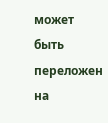может быть переложен на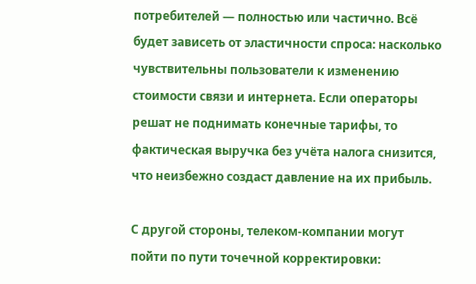потребителей — полностью или частично. Всё будет зависеть от эластичности спроса: насколько чувствительны пользователи к изменению стоимости связи и интернета. Если операторы решат не поднимать конечные тарифы, то фактическая выручка без учёта налога снизится, что неизбежно создаст давление на их прибыль.

С другой стороны, телеком‑компании могут пойти по пути точечной корректировки: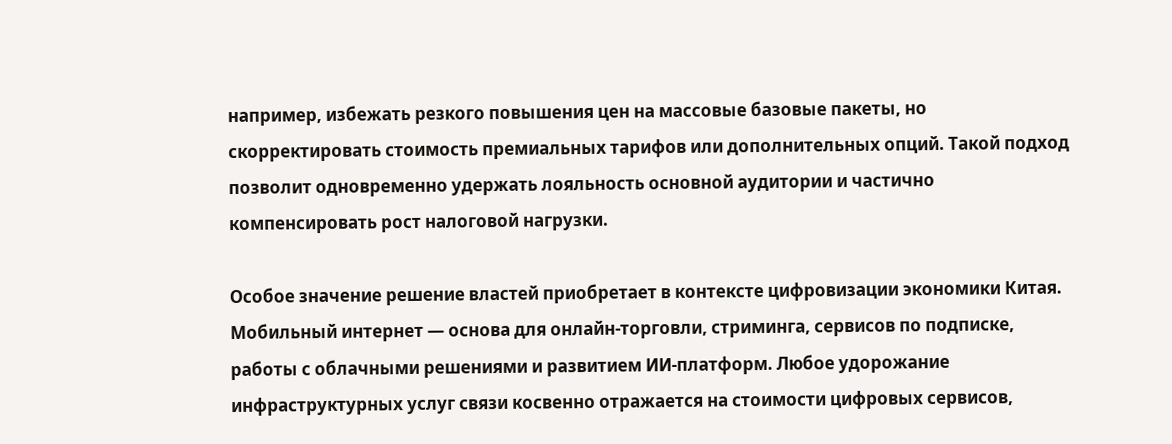например, избежать резкого повышения цен на массовые базовые пакеты, но скорректировать стоимость премиальных тарифов или дополнительных опций. Такой подход позволит одновременно удержать лояльность основной аудитории и частично компенсировать рост налоговой нагрузки.

Особое значение решение властей приобретает в контексте цифровизации экономики Китая. Мобильный интернет — основа для онлайн‑торговли, стриминга, сервисов по подписке, работы с облачными решениями и развитием ИИ‑платформ. Любое удорожание инфраструктурных услуг связи косвенно отражается на стоимости цифровых сервисов,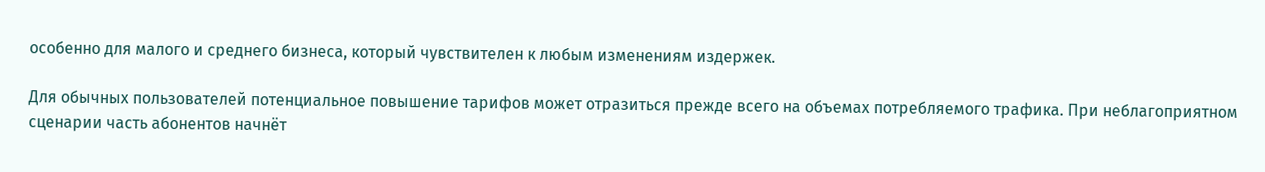особенно для малого и среднего бизнеса, который чувствителен к любым изменениям издержек.

Для обычных пользователей потенциальное повышение тарифов может отразиться прежде всего на объемах потребляемого трафика. При неблагоприятном сценарии часть абонентов начнёт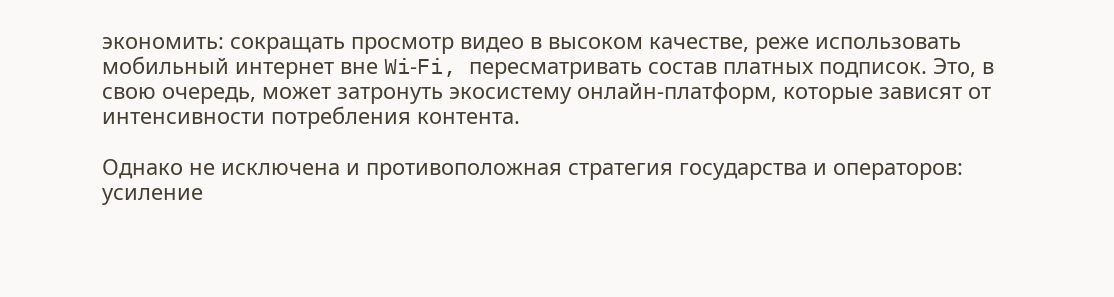экономить: сокращать просмотр видео в высоком качестве, реже использовать мобильный интернет вне Wi‑Fi, пересматривать состав платных подписок. Это, в свою очередь, может затронуть экосистему онлайн‑платформ, которые зависят от интенсивности потребления контента.

Однако не исключена и противоположная стратегия государства и операторов: усиление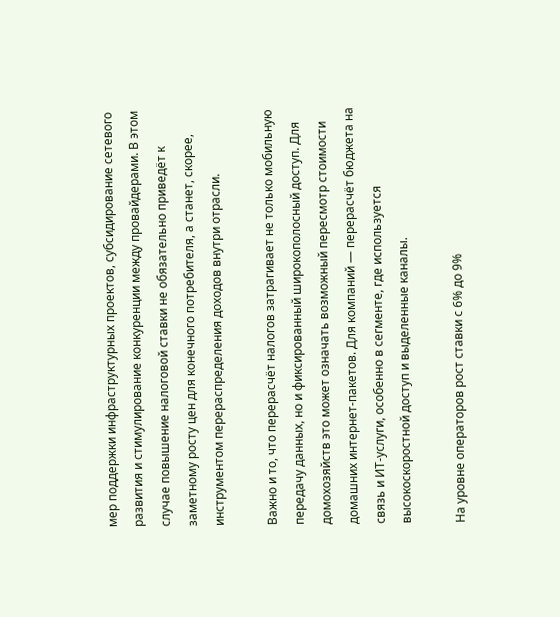мер поддержки инфраструктурных проектов, субсидирование сетевого развития и стимулирование конкуренции между провайдерами. В этом случае повышение налоговой ставки не обязательно приведёт к заметному росту цен для конечного потребителя, а станет, скорее, инструментом перераспределения доходов внутри отрасли.

Важно и то, что перерасчёт налогов затрагивает не только мобильную передачу данных, но и фиксированный широкополосный доступ. Для домохозяйств это может означать возможный пересмотр стоимости домашних интернет‑пакетов. Для компаний — перерасчёт бюджета на связь и ИТ‑услуги, особенно в сегменте, где используется высокоскоростной доступ и выделенные каналы.

На уровне операторов рост ставки с 6% до 9%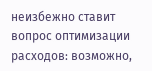неизбежно ставит вопрос оптимизации расходов: возможно,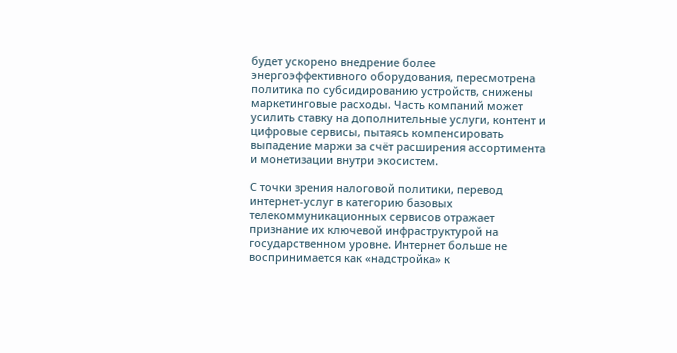будет ускорено внедрение более энергоэффективного оборудования, пересмотрена политика по субсидированию устройств, снижены маркетинговые расходы. Часть компаний может усилить ставку на дополнительные услуги, контент и цифровые сервисы, пытаясь компенсировать выпадение маржи за счёт расширения ассортимента и монетизации внутри экосистем.

С точки зрения налоговой политики, перевод интернет‑услуг в категорию базовых телекоммуникационных сервисов отражает признание их ключевой инфраструктурой на государственном уровне. Интернет больше не воспринимается как «надстройка» к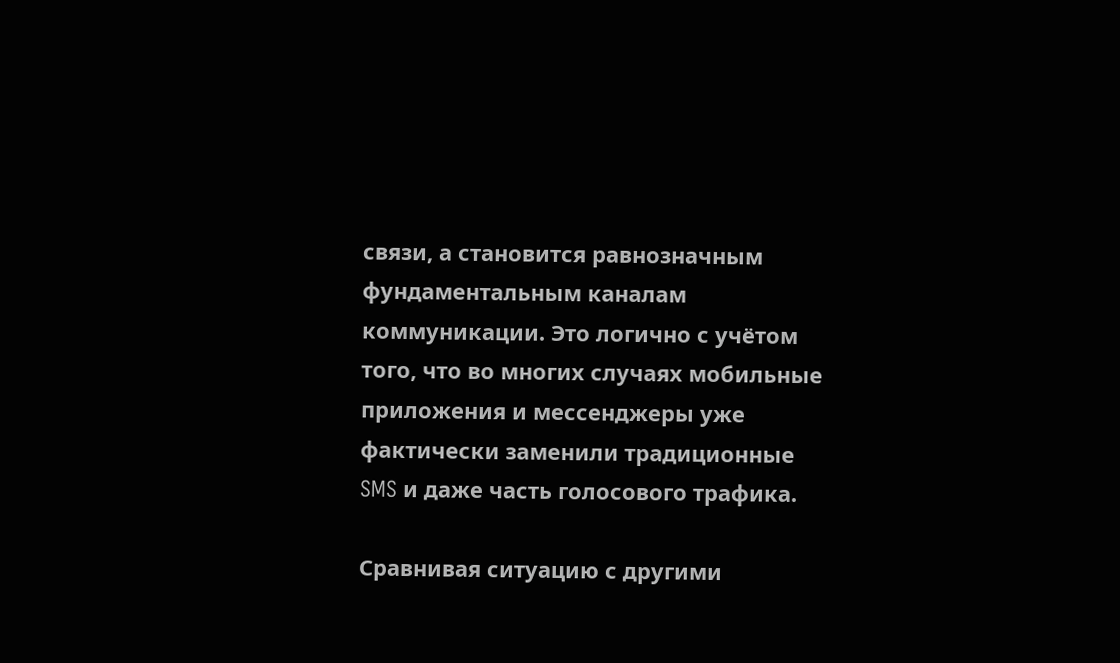связи, а становится равнозначным фундаментальным каналам коммуникации. Это логично с учётом того, что во многих случаях мобильные приложения и мессенджеры уже фактически заменили традиционные SMS и даже часть голосового трафика.

Сравнивая ситуацию с другими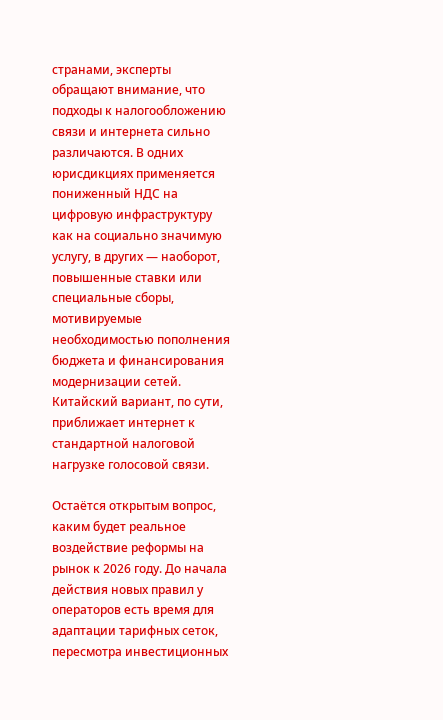странами, эксперты обращают внимание, что подходы к налогообложению связи и интернета сильно различаются. В одних юрисдикциях применяется пониженный НДС на цифровую инфраструктуру как на социально значимую услугу, в других — наоборот, повышенные ставки или специальные сборы, мотивируемые необходимостью пополнения бюджета и финансирования модернизации сетей. Китайский вариант, по сути, приближает интернет к стандартной налоговой нагрузке голосовой связи.

Остаётся открытым вопрос, каким будет реальное воздействие реформы на рынок к 2026 году. До начала действия новых правил у операторов есть время для адаптации тарифных сеток, пересмотра инвестиционных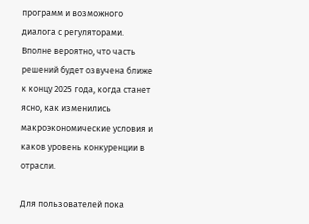программ и возможного диалога с регуляторами. Вполне вероятно, что часть решений будет озвучена ближе к концу 2025 года, когда станет ясно, как изменились макроэкономические условия и каков уровень конкуренции в отрасли.

Для пользователей пока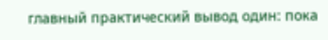главный практический вывод один: пока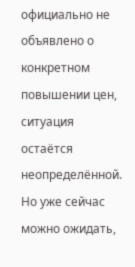официально не объявлено о конкретном повышении цен, ситуация остаётся неопределённой. Но уже сейчас можно ожидать,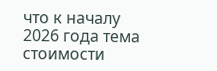что к началу 2026 года тема стоимости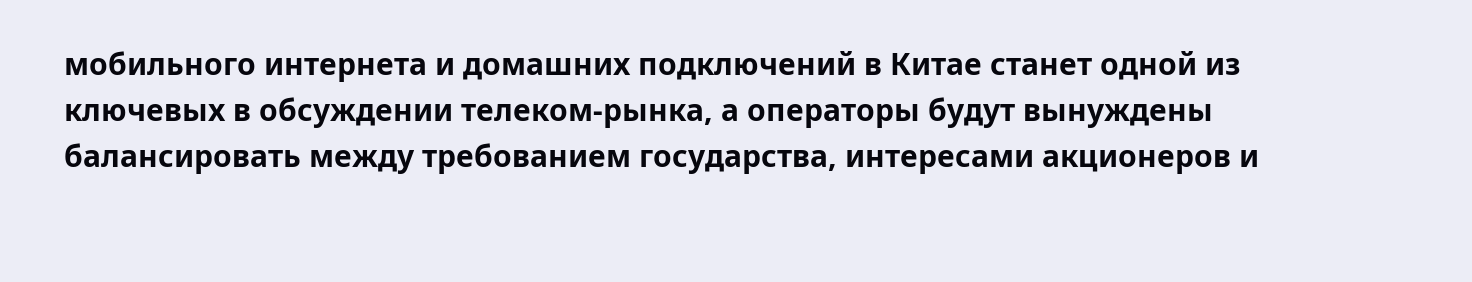мобильного интернета и домашних подключений в Китае станет одной из ключевых в обсуждении телеком‑рынка, а операторы будут вынуждены балансировать между требованием государства, интересами акционеров и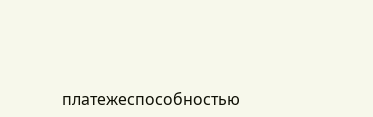платежеспособностью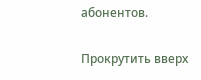абонентов.

Прокрутить вверх